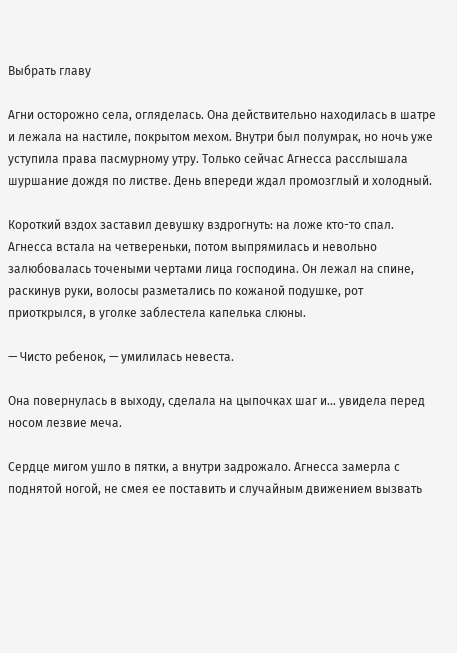Выбрать главу

Агни осторожно села, огляделась. Она действительно находилась в шатре и лежала на настиле, покрытом мехом. Внутри был полумрак, но ночь уже уступила права пасмурному утру. Только сейчас Агнесса расслышала шуршание дождя по листве. День впереди ждал промозглый и холодный.

Короткий вздох заставил девушку вздрогнуть: на ложе кто-то спал. Агнесса встала на четвереньки, потом выпрямилась и невольно залюбовалась точеными чертами лица господина. Он лежал на спине, раскинув руки, волосы разметались по кожаной подушке, рот приоткрылся, в уголке заблестела капелька слюны.

— Чисто ребенок, — умилилась невеста.

Она повернулась в выходу, сделала на цыпочках шаг и… увидела перед носом лезвие меча.

Сердце мигом ушло в пятки, а внутри задрожало. Агнесса замерла с поднятой ногой, не смея ее поставить и случайным движением вызвать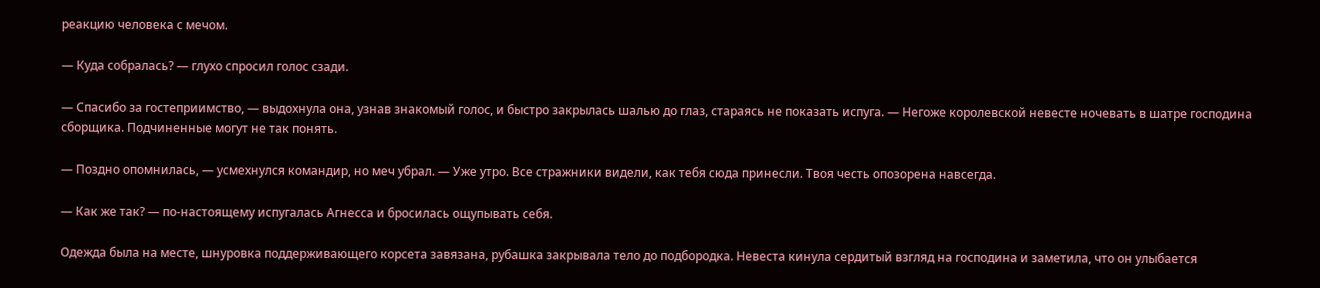реакцию человека с мечом.

— Куда собралась? — глухо спросил голос сзади.

— Спасибо за гостеприимство, — выдохнула она, узнав знакомый голос, и быстро закрылась шалью до глаз, стараясь не показать испуга. — Негоже королевской невесте ночевать в шатре господина сборщика. Подчиненные могут не так понять.

— Поздно опомнилась, — усмехнулся командир, но меч убрал. — Уже утро. Все стражники видели, как тебя сюда принесли. Твоя честь опозорена навсегда.

— Как же так? — по-настоящему испугалась Агнесса и бросилась ощупывать себя.

Одежда была на месте, шнуровка поддерживающего корсета завязана, рубашка закрывала тело до подбородка. Невеста кинула сердитый взгляд на господина и заметила, что он улыбается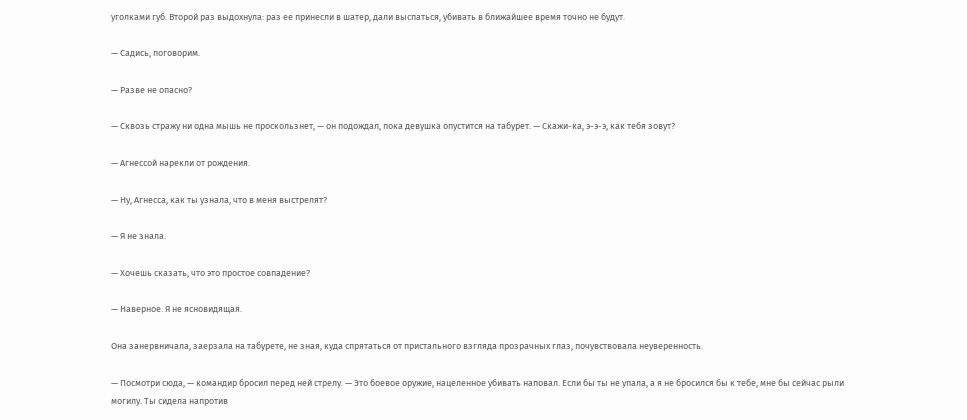уголками губ. Второй раз выдохнула: раз ее принесли в шатер, дали выспаться, убивать в ближайшее время точно не будут.

— Садись, поговорим.

— Разве не опасно?

— Сквозь стражу ни одна мышь не проскользнет, — он подождал, пока девушка опустится на табурет. — Скажи-ка, э-э-э, как тебя зовут?

— Агнессой нарекли от рождения.

— Ну, Агнесса, как ты узнала, что в меня выстрелят?

— Я не знала.

— Хочешь сказать, что это простое совпадение?

— Наверное. Я не ясновидящая.

Она занервничала, заерзала на табурете, не зная, куда спрятаться от пристального взгляда прозрачных глаз, почувствовала неуверенность.

— Посмотри сюда, — командир бросил перед ней стрелу. — Это боевое оружие, нацеленное убивать наповал. Если бы ты не упала, а я не бросился бы к тебе, мне бы сейчас рыли могилу. Ты сидела напротив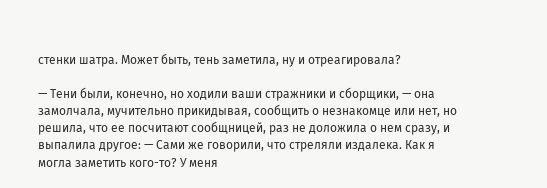стенки шатра. Может быть, тень заметила, ну и отреагировала?

— Тени были, конечно, но ходили ваши стражники и сборщики, — она замолчала, мучительно прикидывая, сообщить о незнакомце или нет, но решила, что ее посчитают сообщницей, раз не доложила о нем сразу, и выпалила другое: — Сами же говорили, что стреляли издалека. Как я могла заметить кого-то? У меня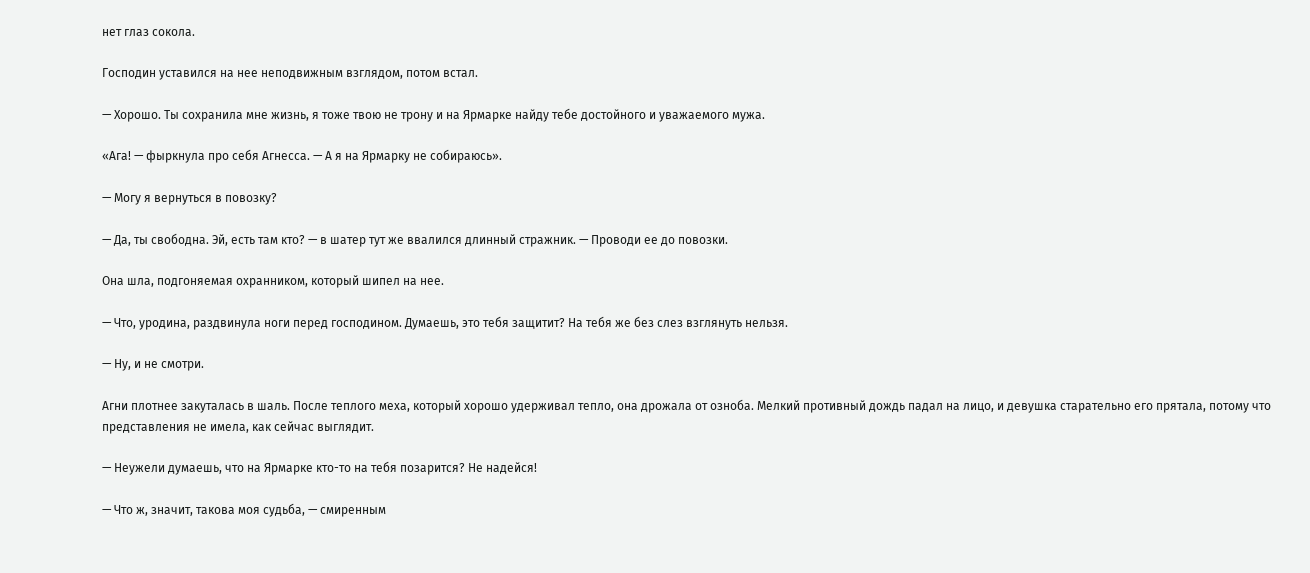нет глаз сокола.

Господин уставился на нее неподвижным взглядом, потом встал.

— Хорошо. Ты сохранила мне жизнь, я тоже твою не трону и на Ярмарке найду тебе достойного и уважаемого мужа.

«Ага! — фыркнула про себя Агнесса. — А я на Ярмарку не собираюсь».

— Могу я вернуться в повозку?

— Да, ты свободна. Эй, есть там кто? — в шатер тут же ввалился длинный стражник. — Проводи ее до повозки.

Она шла, подгоняемая охранником, который шипел на нее.

— Что, уродина, раздвинула ноги перед господином. Думаешь, это тебя защитит? На тебя же без слез взглянуть нельзя.

— Ну, и не смотри.

Агни плотнее закуталась в шаль. После теплого меха, который хорошо удерживал тепло, она дрожала от озноба. Мелкий противный дождь падал на лицо, и девушка старательно его прятала, потому что представления не имела, как сейчас выглядит.

— Неужели думаешь, что на Ярмарке кто-то на тебя позарится? Не надейся!

— Что ж, значит, такова моя судьба, — смиренным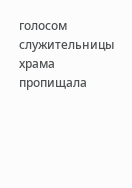голосом служительницы храма пропищала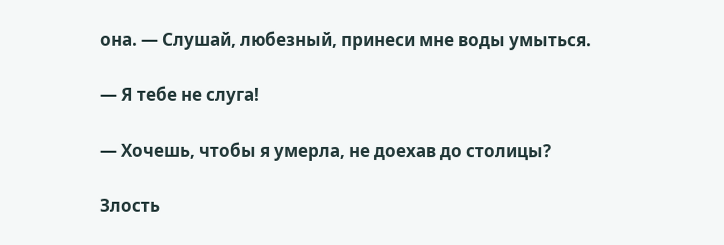она. — Слушай, любезный, принеси мне воды умыться.

— Я тебе не слуга!

— Хочешь, чтобы я умерла, не доехав до столицы?

Злость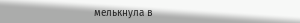мелькнула в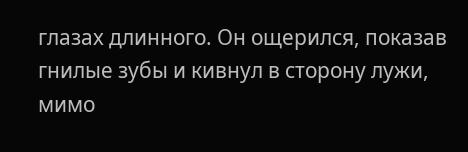глазах длинного. Он ощерился, показав гнилые зубы и кивнул в сторону лужи, мимо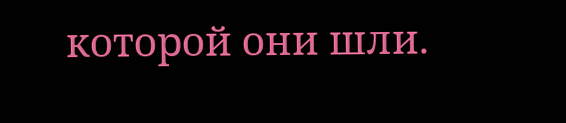которой они шли.